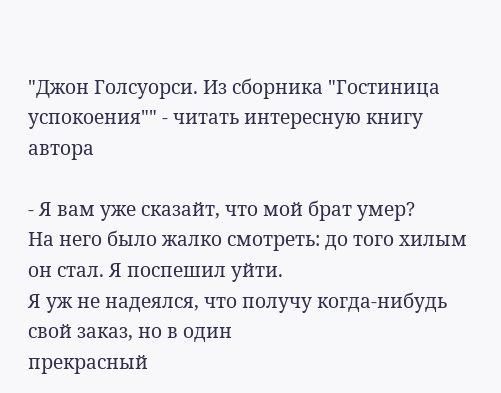"Джон Голсуорси. Из сборника "Гостиница успокоения"" - читать интересную книгу автора

- Я вам уже сказайт, что мой брат умер?
На него было жалко смотреть: до того хилым он стал. Я поспешил уйти.
Я уж не надеялся, что получу когда-нибудь свой заказ, но в один
прекрасный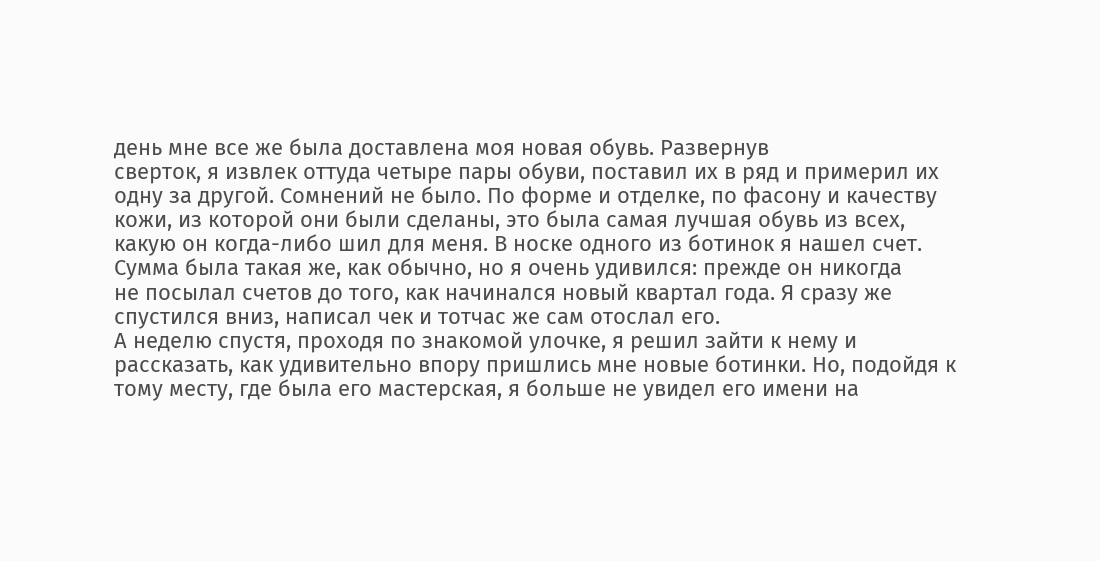день мне все же была доставлена моя новая обувь. Развернув
сверток, я извлек оттуда четыре пары обуви, поставил их в ряд и примерил их
одну за другой. Сомнений не было. По форме и отделке, по фасону и качеству
кожи, из которой они были сделаны, это была самая лучшая обувь из всех,
какую он когда-либо шил для меня. В носке одного из ботинок я нашел счет.
Сумма была такая же, как обычно, но я очень удивился: прежде он никогда
не посылал счетов до того, как начинался новый квартал года. Я сразу же
спустился вниз, написал чек и тотчас же сам отослал его.
А неделю спустя, проходя по знакомой улочке, я решил зайти к нему и
рассказать, как удивительно впору пришлись мне новые ботинки. Но, подойдя к
тому месту, где была его мастерская, я больше не увидел его имени на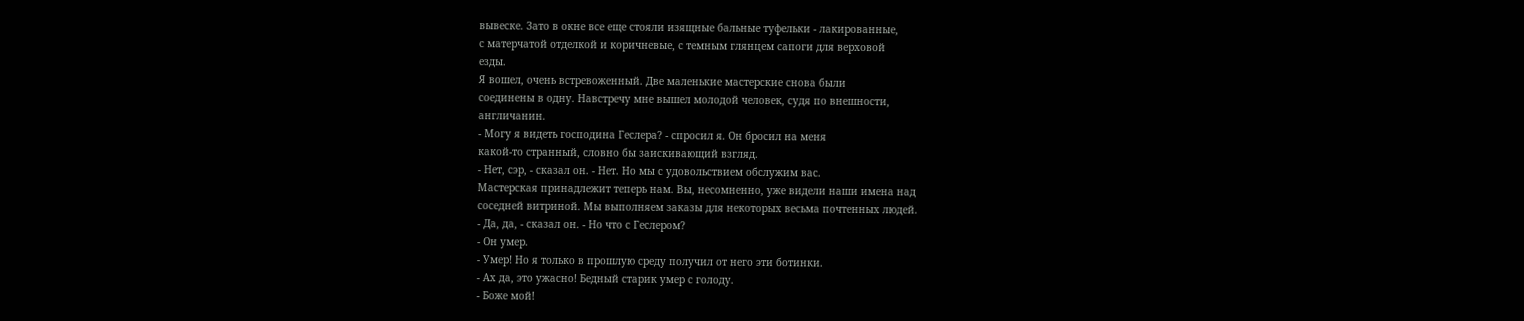вывеске. Зато в окне все еще стояли изящные бальные туфельки - лакированные,
с матерчатой отделкой и коричневые, с темным глянцем сапоги для верховой
езды.
Я вошел, очень встревоженный. Две маленькие мастерские снова были
соединены в одну. Навстречу мне вышел молодой человек, судя по внешности,
англичанин.
- Могу я видеть господина Геслера? - спросил я. Он бросил на меня
какой-то странный, словно бы заискивающий взгляд.
- Нет, сэр, - сказал он. - Нет. Но мы с удовольствием обслужим вас.
Мастерская принадлежит теперь нам. Вы, несомненно, уже видели наши имена над
соседней витриной. Мы выполняем заказы для некоторых весьма почтенных людей.
- Да, да, - сказал он. - Но что с Геслером?
- Он умер.
- Умер! Но я только в прошлую среду получил от него эти ботинки.
- Ах да, это ужасно! Бедный старик умер с голоду.
- Боже мой!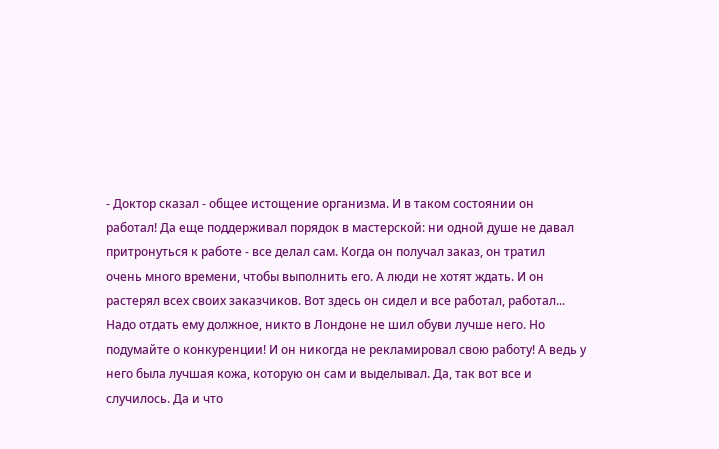- Доктор сказал - общее истощение организма. И в таком состоянии он
работал! Да еще поддерживал порядок в мастерской: ни одной душе не давал
притронуться к работе - все делал сам. Когда он получал заказ, он тратил
очень много времени, чтобы выполнить его. А люди не хотят ждать. И он
растерял всех своих заказчиков. Вот здесь он сидел и все работал, работал...
Надо отдать ему должное, никто в Лондоне не шил обуви лучше него. Но
подумайте о конкуренции! И он никогда не рекламировал свою работу! А ведь у
него была лучшая кожа, которую он сам и выделывал. Да, так вот все и
случилось. Да и что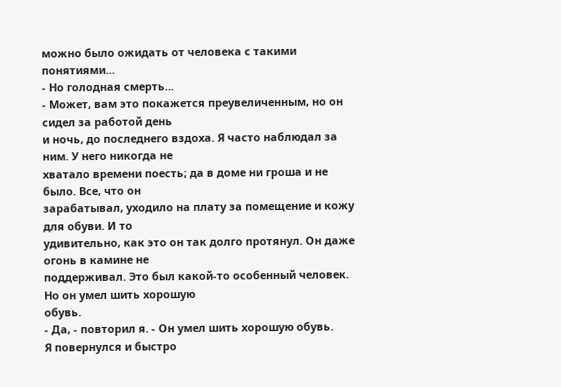можно было ожидать от человека с такими понятиями...
- Но голодная смерть...
- Может, вам это покажется преувеличенным, но он сидел за работой день
и ночь, до последнего вздоха. Я часто наблюдал за ним. У него никогда не
хватало времени поесть; да в доме ни гроша и не было. Все, что он
зарабатывал, уходило на плату за помещение и кожу для обуви. И то
удивительно, как это он так долго протянул. Он даже огонь в камине не
поддерживал. Это был какой-то особенный человек. Но он умел шить хорошую
обувь.
- Да, - повторил я. - Он умел шить хорошую обувь.
Я повернулся и быстро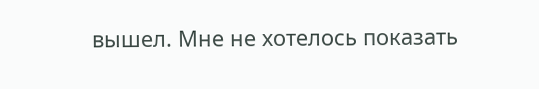вышел. Мне не хотелось показать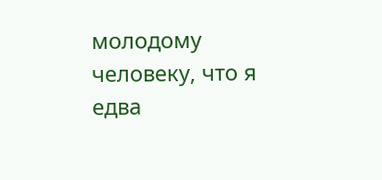молодому
человеку, что я едва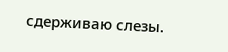сдерживаю слезы.